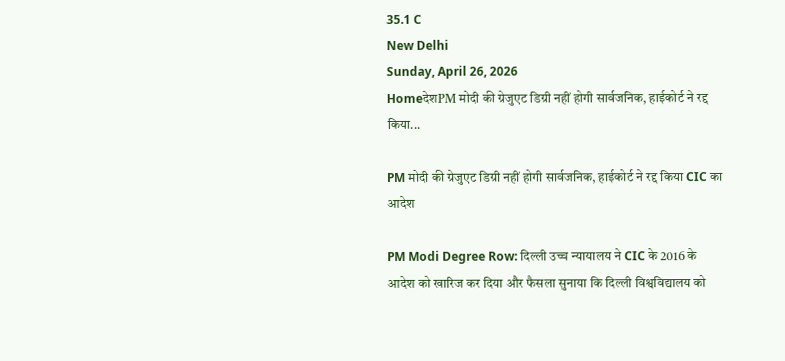35.1 C
New Delhi
Sunday, April 26, 2026
HomeदेशPM मोदी की ग्रेजुएट डिग्री नहीं होगी सार्वजनिक, हाईकोर्ट ने रद्द किया...

PM मोदी की ग्रेजुएट डिग्री नहीं होगी सार्वजनिक, हाईकोर्ट ने रद्द किया CIC का आदेश

PM Modi Degree Row: दिल्ली उच्च न्यायालय ने CIC के 2016 के आदेश को खारिज कर दिया और फैसला सुनाया कि दिल्ली विश्वविद्यालय को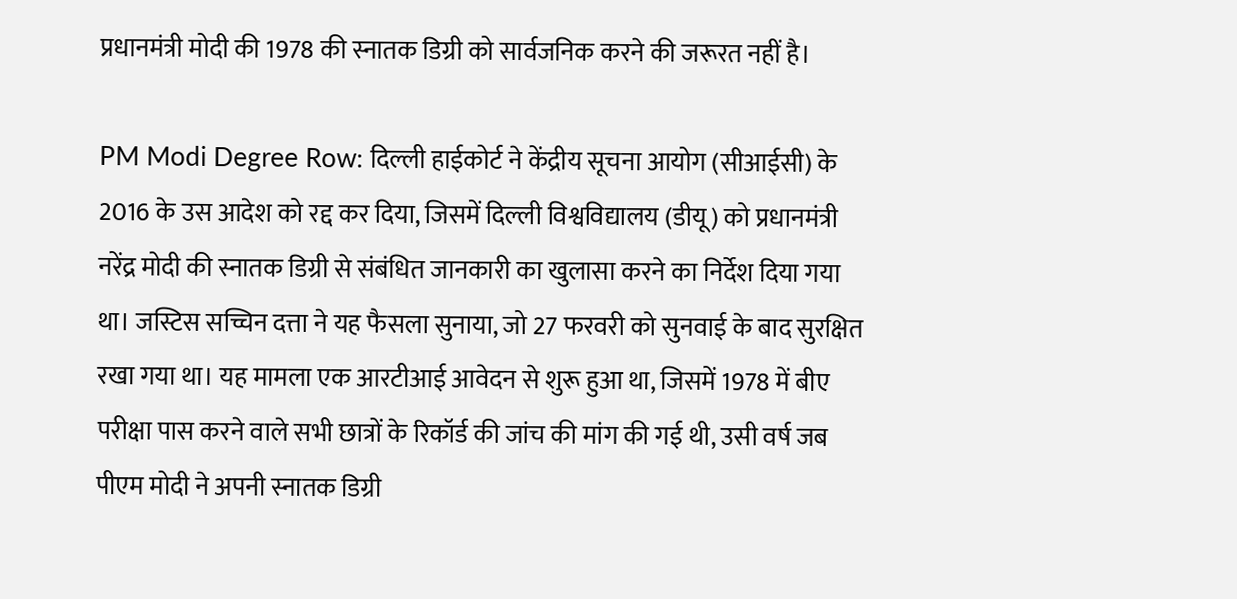प्रधानमंत्री मोदी की 1978 की स्नातक डिग्री को सार्वजनिक करने की जरूरत नहीं है।

PM Modi Degree Row: दिल्ली हाईकोर्ट ने केंद्रीय सूचना आयोग (सीआईसी) के 2016 के उस आदेश को रद्द कर दिया, जिसमें दिल्ली विश्वविद्यालय (डीयू) को प्रधानमंत्री नरेंद्र मोदी की स्नातक डिग्री से संबंधित जानकारी का खुलासा करने का निर्देश दिया गया था। जस्टिस सच्चिन दत्ता ने यह फैसला सुनाया, जो 27 फरवरी को सुनवाई के बाद सुरक्षित रखा गया था। यह मामला एक आरटीआई आवेदन से शुरू हुआ था, जिसमें 1978 में बीए परीक्षा पास करने वाले सभी छात्रों के रिकॉर्ड की जांच की मांग की गई थी, उसी वर्ष जब पीएम मोदी ने अपनी स्नातक डिग्री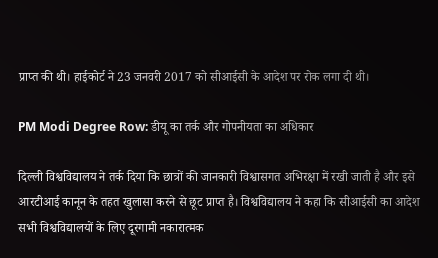प्राप्त की थी। हाईकोर्ट ने 23 जनवरी 2017 को सीआईसी के आदेश पर रोक लगा दी थी।

PM Modi Degree Row: डीयू का तर्क और गोपनीयता का अधिकार

दिल्ली विश्वविद्यालय ने तर्क दिया कि छात्रों की जानकारी विश्वासगत अभिरक्षा में रखी जाती है और इसे आरटीआई कानून के तहत खुलासा करने से छूट प्राप्त है। विश्वविद्यालय ने कहा कि सीआईसी का आदेश सभी विश्वविद्यालयों के लिए दूरगामी नकारात्मक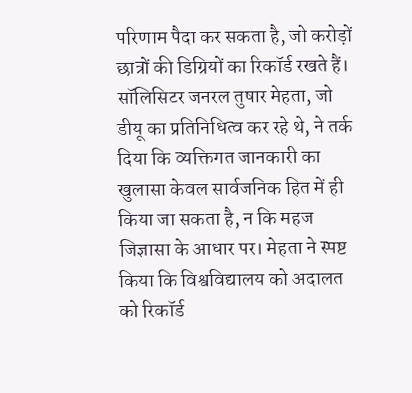परिणाम पैदा कर सकता है, जो करोड़ों छात्रों की डिग्रियों का रिकॉर्ड रखते हैं। सॉलिसिटर जनरल तुषार मेहता, जो डीयू का प्रतिनिधित्व कर रहे थे, ने तर्क दिया कि व्यक्तिगत जानकारी का खुलासा केवल सार्वजनिक हित में ही किया जा सकता है, न कि महज जिज्ञासा के आधार पर। मेहता ने स्पष्ट किया कि विश्वविद्यालय को अदालत को रिकॉर्ड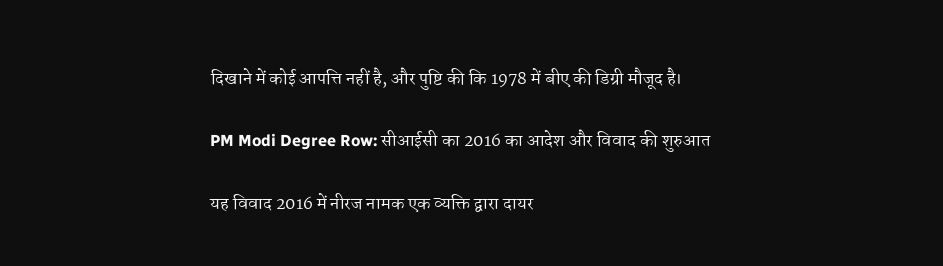दिखाने में कोई आपत्ति नहीं है, और पुष्टि की कि 1978 में बीए की डिग्री मौजूद है।

PM Modi Degree Row: सीआईसी का 2016 का आदेश और विवाद की शुरुआत

यह विवाद 2016 में नीरज नामक एक व्यक्ति द्वारा दायर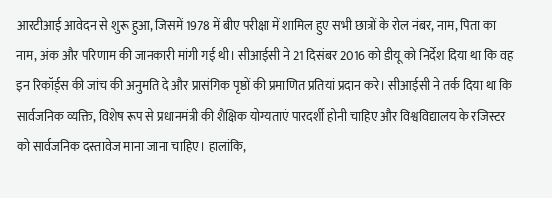आरटीआई आवेदन से शुरू हुआ, जिसमें 1978 में बीए परीक्षा में शामिल हुए सभी छात्रों के रोल नंबर, नाम, पिता का नाम, अंक और परिणाम की जानकारी मांगी गई थी। सीआईसी ने 21 दिसंबर 2016 को डीयू को निर्देश दिया था कि वह इन रिकॉर्ड्स की जांच की अनुमति दे और प्रासंगिक पृष्ठों की प्रमाणित प्रतियां प्रदान करे। सीआईसी ने तर्क दिया था कि सार्वजनिक व्यक्ति, विशेष रूप से प्रधानमंत्री की शैक्षिक योग्यताएं पारदर्शी होनी चाहिए और विश्वविद्यालय के रजिस्टर को सार्वजनिक दस्तावेज माना जाना चाहिए। हालांकि,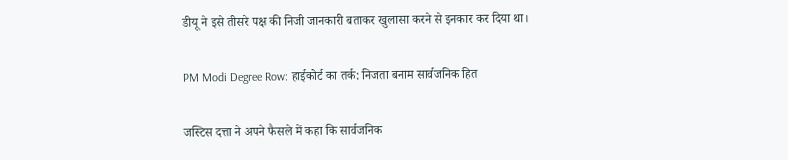डीयू ने इसे तीसरे पक्ष की निजी जानकारी बताकर खुलासा करने से इनकार कर दिया था।

PM Modi Degree Row: हाईकोर्ट का तर्क: निजता बनाम सार्वजनिक हित

जस्टिस दत्ता ने अपने फैसले में कहा कि सार्वजनिक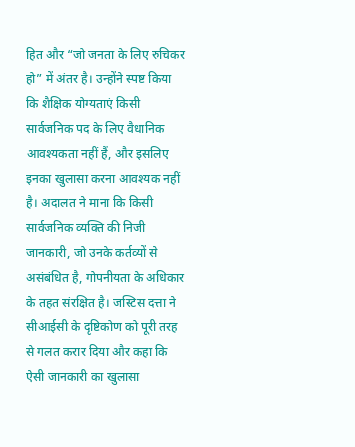हित और “जो जनता के लिए रुचिकर हो” में अंतर है। उन्होंने स्पष्ट किया कि शैक्षिक योग्यताएं किसी सार्वजनिक पद के लिए वैधानिक आवश्यकता नहीं हैं, और इसलिए इनका खुलासा करना आवश्यक नहीं है। अदालत ने माना कि किसी सार्वजनिक व्यक्ति की निजी जानकारी, जो उनके कर्तव्यों से असंबंधित है, गोपनीयता के अधिकार के तहत संरक्षित है। जस्टिस दत्ता ने सीआईसी के दृष्टिकोण को पूरी तरह से गलत करार दिया और कहा कि ऐसी जानकारी का खुलासा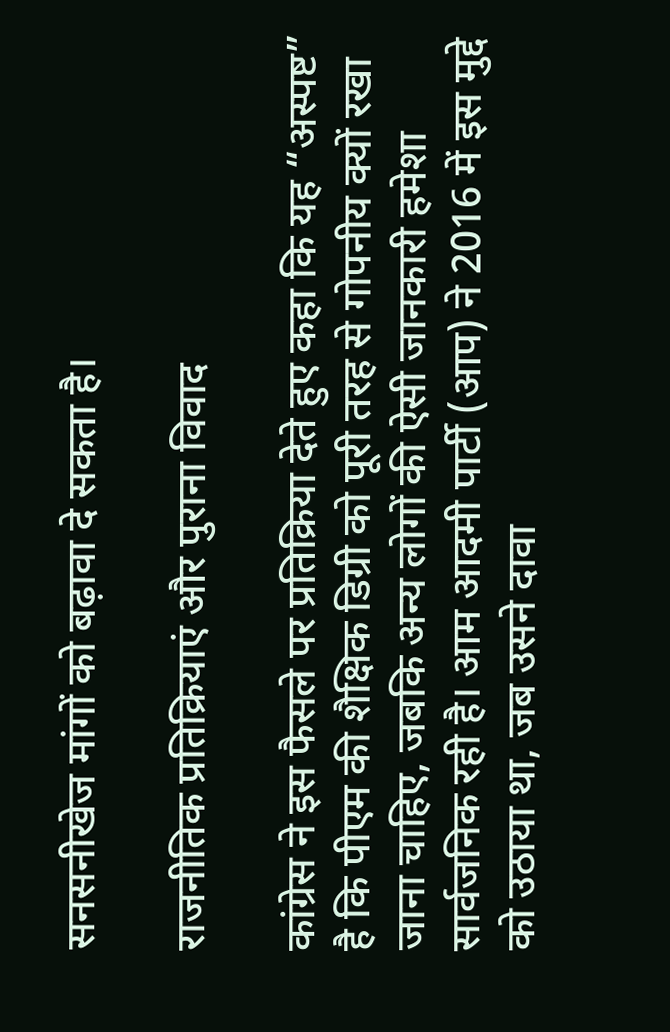सनसनीखेज मांगों को बढ़ावा दे सकता है।

राजनीतिक प्रतिक्रियाएं और पुराना विवाद

कांग्रेस ने इस फैसले पर प्रतिक्रिया देते हुए कहा कि यह “अस्पष्ट” है कि पीएम की शैक्षिक डिग्री को पूरी तरह से गोपनीय क्यों रखा जाना चाहिए, जबकि अन्य लोगों की ऐसी जानकारी हमेशा सार्वजनिक रही है। आम आदमी पार्टी (आप) ने 2016 में इस मुद्दे को उठाया था, जब उसने दावा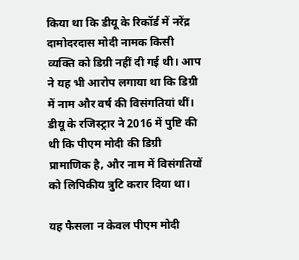किया था कि डीयू के रिकॉर्ड में नरेंद्र दामोदरदास मोदी नामक किसी व्यक्ति को डिग्री नहीं दी गई थी। आप ने यह भी आरोप लगाया था कि डिग्री में नाम और वर्ष की विसंगतियां थीं। डीयू के रजिस्ट्रार ने 2016 में पुष्टि की थी कि पीएम मोदी की डिग्री प्रामाणिक है, और नाम में विसंगतियों को लिपिकीय त्रुटि करार दिया था।

यह फैसला न केवल पीएम मोदी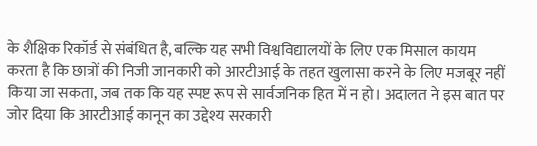के शैक्षिक रिकॉर्ड से संबंधित है, बल्कि यह सभी विश्वविद्यालयों के लिए एक मिसाल कायम करता है कि छात्रों की निजी जानकारी को आरटीआई के तहत खुलासा करने के लिए मजबूर नहीं किया जा सकता, जब तक कि यह स्पष्ट रूप से सार्वजनिक हित में न हो। अदालत ने इस बात पर जोर दिया कि आरटीआई कानून का उद्देश्य सरकारी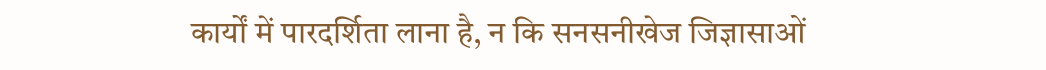कार्यों में पारदर्शिता लाना है, न कि सनसनीखेज जिज्ञासाओं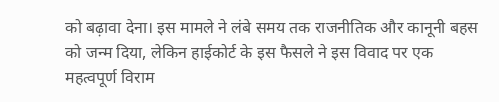को बढ़ावा देना। इस मामले ने लंबे समय तक राजनीतिक और कानूनी बहस को जन्म दिया, लेकिन हाईकोर्ट के इस फैसले ने इस विवाद पर एक महत्वपूर्ण विराम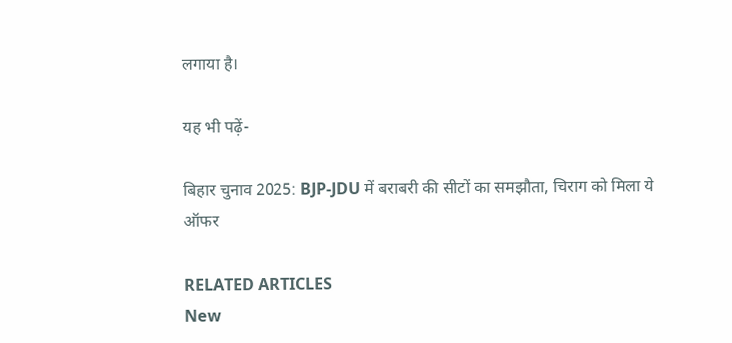लगाया है।

यह भी पढ़ें-

बिहार चुनाव 2025: BJP-JDU में बराबरी की सीटों का समझौता, चिराग को मिला ये ऑफर

RELATED ARTICLES
New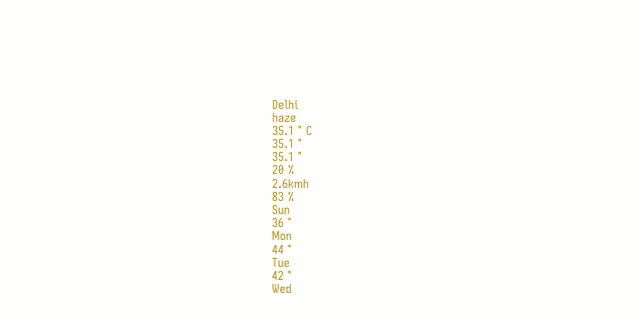Delhi
haze
35.1 ° C
35.1 °
35.1 °
20 %
2.6kmh
83 %
Sun
36 °
Mon
44 °
Tue
42 °
Wed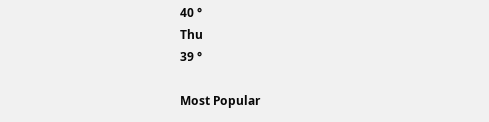40 °
Thu
39 °

Most Popular